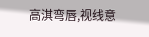高淇弯唇,视线意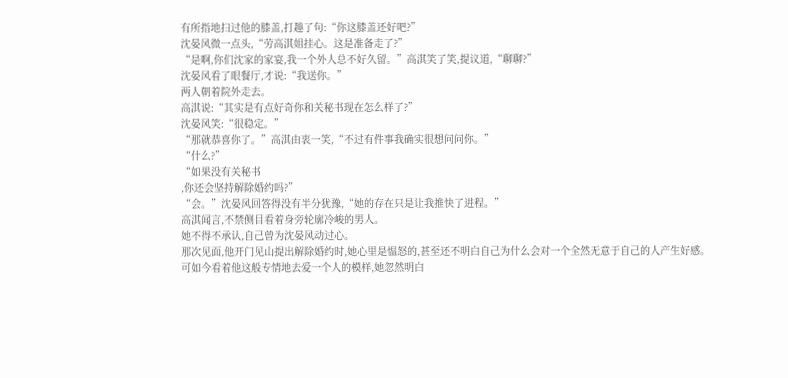有所指地扫过他的膝盖,打趣了句:“你这膝盖还好吧?”
沈晏风微一点头,“劳高淇姐挂心。这是准备走了?”
“是啊,你们沈家的家宴,我一个外人总不好久留。”高淇笑了笑,提议道,“聊聊?”
沈晏风看了眼餐厅,才说:“我送你。”
两人朝着院外走去。
高淇说:“其实是有点好奇你和关秘书现在怎么样了?”
沈晏风笑:“很稳定。”
“那就恭喜你了。”高淇由衷一笑,“不过有件事我确实很想问问你。”
“什么?”
“如果没有关秘书
,你还会坚持解除婚约吗?”
“会。”沈晏风回答得没有半分犹豫,“她的存在只是让我推快了进程。”
高淇闻言,不禁侧目看着身旁轮廓冷峻的男人。
她不得不承认,自己曾为沈晏风动过心。
那次见面,他开门见山提出解除婚约时,她心里是愠怒的,甚至还不明白自己为什么会对一个全然无意于自己的人产生好感。
可如今看着他这般专情地去爱一个人的模样,她忽然明白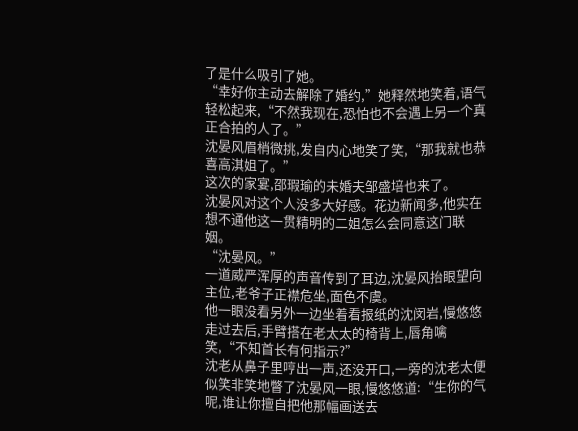了是什么吸引了她。
“幸好你主动去解除了婚约,”她释然地笑着,语气轻松起来,“不然我现在,恐怕也不会遇上另一个真正合拍的人了。”
沈晏风眉梢微挑,发自内心地笑了笑,“那我就也恭喜高淇姐了。”
这次的家宴,邵瑕瑜的未婚夫邹盛培也来了。
沈晏风对这个人没多大好感。花边新闻多,他实在想不通他这一贯精明的二姐怎么会同意这门联姻。
“沈晏风。”
一道威严浑厚的声音传到了耳边,沈晏风抬眼望向主位,老爷子正襟危坐,面色不虞。
他一眼没看另外一边坐着看报纸的沈闵岩,慢悠悠走过去后,手臂搭在老太太的椅背上,唇角噙笑,“不知首长有何指示?”
沈老从鼻子里哼出一声,还没开口,一旁的沈老太便似笑非笑地瞥了沈晏风一眼,慢悠悠道:“生你的气呢,谁让你擅自把他那幅画送去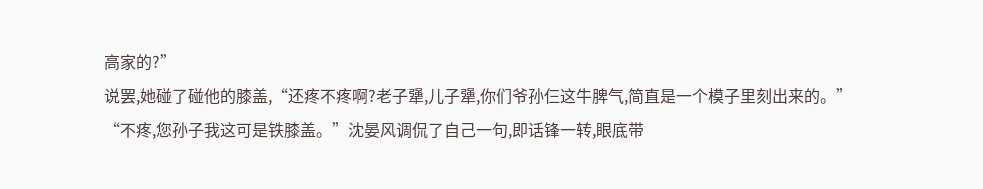高家的?”
说罢,她碰了碰他的膝盖,“还疼不疼啊?老子犟,儿子犟,你们爷孙仨这牛脾气,简直是一个模子里刻出来的。”
“不疼,您孙子我这可是铁膝盖。”沈晏风调侃了自己一句,即话锋一转,眼底带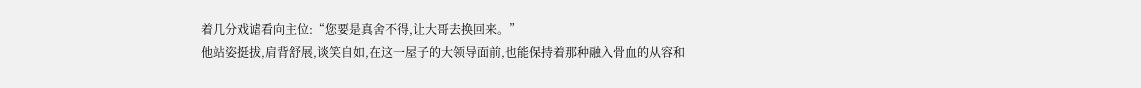着几分戏谑看向主位:“您要是真舍不得,让大哥去换回来。”
他站姿挺拔,肩背舒展,谈笑自如,在这一屋子的大领导面前,也能保持着那种融入骨血的从容和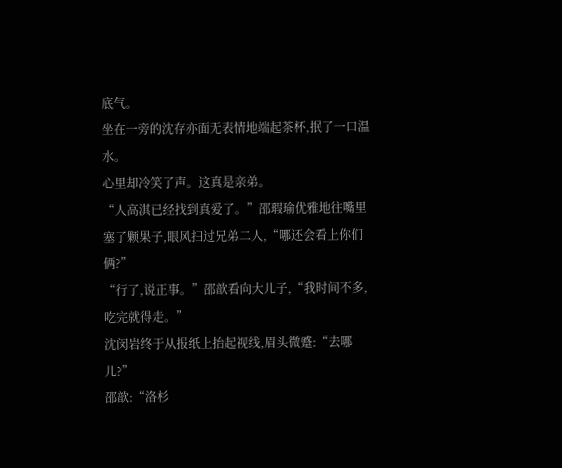底气。
坐在一旁的沈存亦面无表情地端起茶杯,抿了一口温水。
心里却冷笑了声。这真是亲弟。
“人高淇已经找到真爱了。”邵瑕瑜优雅地往嘴里塞了颗果子,眼风扫过兄弟二人,“哪还会看上你们俩?”
“行了,说正事。”邵歆看向大儿子,“我时间不多,吃完就得走。”
沈闵岩终于从报纸上抬起视线,眉头微蹙:“去哪儿?”
邵歆:“洛杉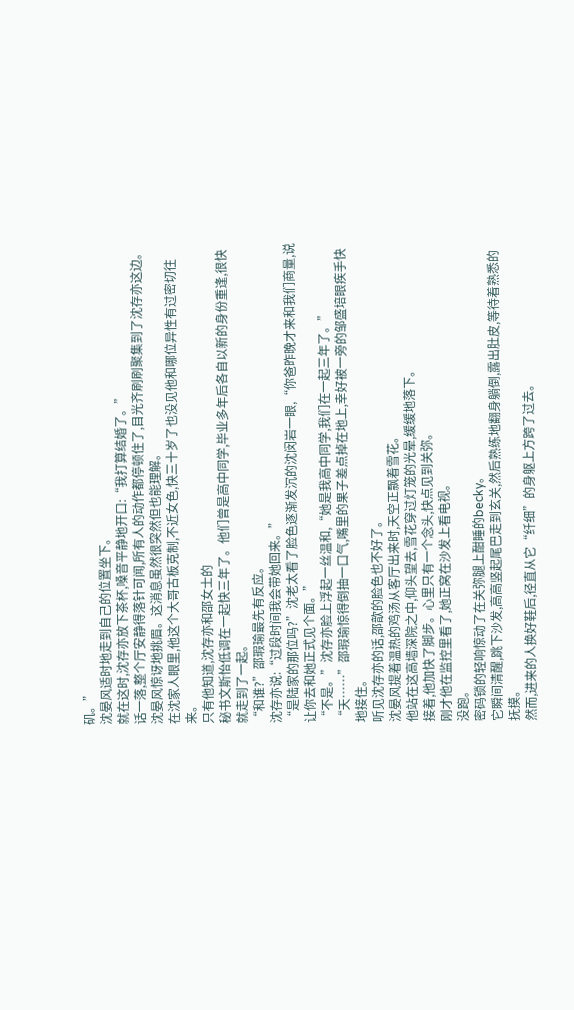矶。”
沈晏风适时地走到自己的位置坐下。
就在这时,沈存亦放下茶杯,嗓音平静地开口:“我打算结婚了。”
话一落,整个厅安静得落针可闻,所有人的动作都停顿住了,目光齐刷刷聚集到了沈存亦这边。
沈晏风惊讶地挑眉。这消息虽然很突然但也能理解。
在沈家人眼里,他这个大哥古板克制,不近女色,快三十岁了也没见他和哪位异性有过密切往来。
只有他知道,沈存亦和邵女士的
秘书文斯怡低调在一起快三年了。他们曾是高中同学,毕业多年后各自以新的身份重逢,很快就走到了一起。
“和谁?”邵瑕瑜最先有反应。
沈存亦说:“过段时间我会带她回来。”
“是陆家的那位吗?”沈老太看了脸色逐渐发沉的沈闵岩一眼,“你爸昨晚才来和我们商量,说让你去和她正式见个面。”
“不是。”沈存亦脸上浮起一丝温和,“她是我高中同学,我们在一起三年了。”
“天……”邵瑕瑜惊得倒抽一口气,嘴里的果子差点掉在地上,幸好被一旁的邹盛培眼疾手快地接住。
听见沈存亦的话,邵歆的脸色也不好了。
沈晏风提着温热的鸡汤从客厅出来时,天空正飘着雪花。
他站在这高墙深院之中,仰头望去,雪花穿过灯笼的光晕,缓缓地落下。
接着,他加快了脚步。心里只有一个念头,快点见到关弥。
刚才他在监控里看了,她正窝在沙发上看电视。
没跑。
密码锁的轻响惊动了在关弥腿上酣睡的becky。
它瞬间清醒,跳下沙发,高高竖起尾巴走到玄关,然后熟练地翻身躺倒,露出肚皮,等待着熟悉的抚摸。
然而,进来的人换好鞋后,径直从它“纤细”的身躯上方跨了过去。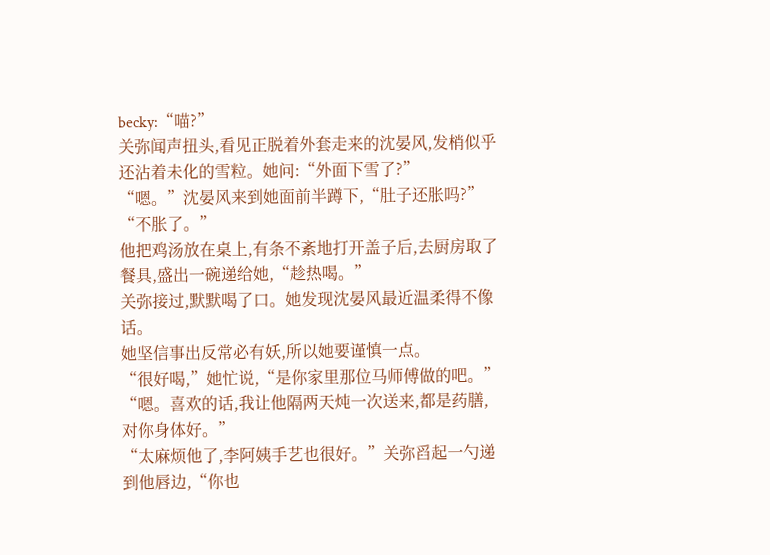becky:“喵?”
关弥闻声扭头,看见正脱着外套走来的沈晏风,发梢似乎还沾着未化的雪粒。她问:“外面下雪了?”
“嗯。”沈晏风来到她面前半蹲下,“肚子还胀吗?”
“不胀了。”
他把鸡汤放在桌上,有条不紊地打开盖子后,去厨房取了餐具,盛出一碗递给她,“趁热喝。”
关弥接过,默默喝了口。她发现沈晏风最近温柔得不像话。
她坚信事出反常必有妖,所以她要谨慎一点。
“很好喝,”她忙说,“是你家里那位马师傅做的吧。”
“嗯。喜欢的话,我让他隔两天炖一次送来,都是药膳,对你身体好。”
“太麻烦他了,李阿姨手艺也很好。”关弥舀起一勺递到他唇边,“你也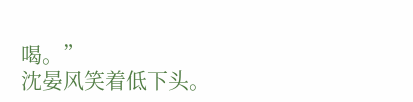喝。”
沈晏风笑着低下头。